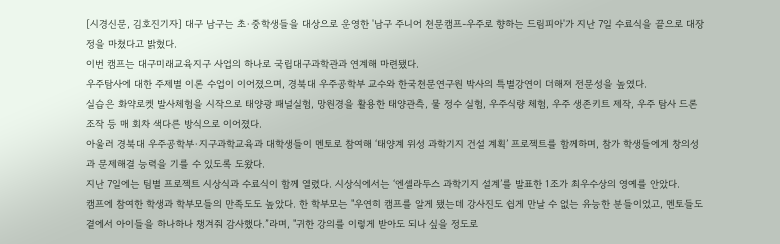[시경신문, 김호진기자] 대구 남구는 초·중학생들을 대상으로 운영한 '남구 주니어 천문캠프-우주로 향하는 드림피아'가 지난 7일 수료식을 끝으로 대장정을 마쳤다고 밝혔다.
이번 캠프는 대구미래교육지구 사업의 하나로 국립대구과학관과 연계해 마련됐다.
우주탐사에 대한 주제별 이론 수업이 이어졌으며, 경북대 우주공학부 교수와 한국천문연구원 박사의 특별강연이 더해져 전문성을 높였다.
실습은 화약로켓 발사체험을 시작으로 태양광 패널실험, 망원경을 활용한 태양관측, 물 정수 실험, 우주식량 체험, 우주 생존키트 제작, 우주 탐사 드론 조작 등 매 회차 색다른 방식으로 이어졌다.
아울러 경북대 우주공학부·지구과학교육과 대학생들이 멘토로 참여해 ‘태양계 위성 과학기지 건설 계획’ 프로젝트를 함께하며, 참가 학생들에게 창의성과 문제해결 능력을 기를 수 있도록 도왔다.
지난 7일에는 팀별 프로젝트 시상식과 수료식이 함께 열렸다. 시상식에서는 ‘엔셀라두스 과학기지 설계’를 발표한 1조가 최우수상의 영예를 안았다.
캠프에 참여한 학생과 학부모들의 만족도도 높았다. 한 학부모는 "우연히 캠프를 알게 됐는데 강사진도 쉽게 만날 수 없는 유능한 분들이었고, 멘토들도 곁에서 아이들을 하나하나 챙겨줘 감사했다.”라며, "귀한 강의를 이렇게 받아도 되나 싶을 정도로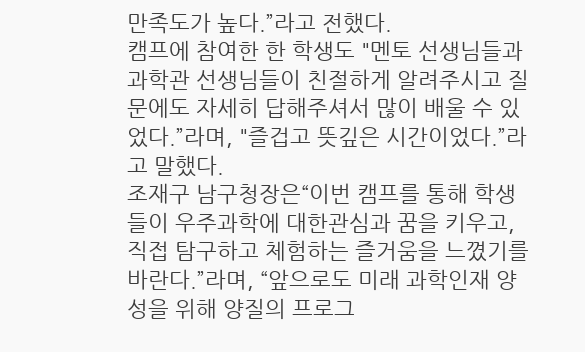만족도가 높다.”라고 전했다.
캠프에 참여한 한 학생도 "멘토 선생님들과 과학관 선생님들이 친절하게 알려주시고 질문에도 자세히 답해주셔서 많이 배울 수 있었다.”라며, "즐겁고 뜻깊은 시간이었다.”라고 말했다.
조재구 남구청장은“이번 캠프를 통해 학생들이 우주과학에 대한관심과 꿈을 키우고, 직접 탐구하고 체험하는 즐거움을 느꼈기를 바란다.”라며, “앞으로도 미래 과학인재 양성을 위해 양질의 프로그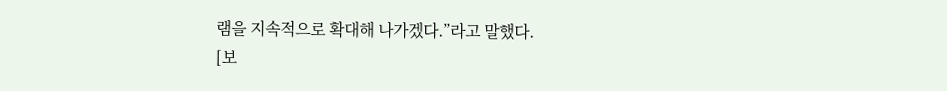램을 지속적으로 확대해 나가겠다.”라고 말했다.
[보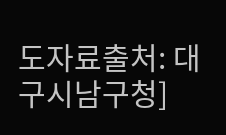도자료출처: 대구시남구청]